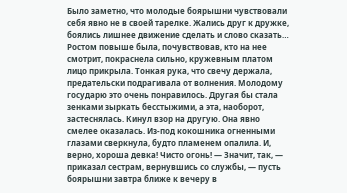Было заметно, что молодые боярышни чувствовали себя явно не в своей тарелке. Жались друг к дружке, боялись лишнее движение сделать и слово сказать… Ростом повыше была, почувствовав, кто на нее смотрит, покраснела сильно, кружевным платом лицо прикрыла. Тонкая рука, что свечу держала, предательски подрагивала от волнения. Молодому государю это очень понравилось. Другая бы стала зенками зыркать бесстыжими, а эта, наоборот, застеснялась. Кинул взор на другую. Она явно смелее оказалась. Из-под кокошника огненными глазами сверкнула, будто пламенем опалила. И, верно, хороша девка! Чисто огонь! — Значит, так, — приказал сестрам, вернувшись со службы, — пусть боярышни завтра ближе к вечеру в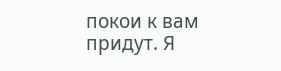покои к вам придут. Я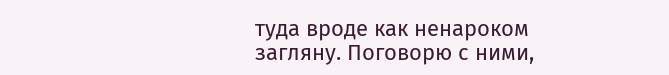туда вроде как ненароком загляну. Поговорю с ними,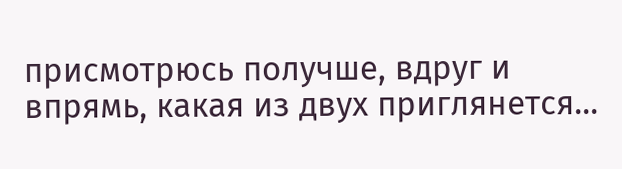присмотрюсь получше, вдруг и впрямь, какая из двух приглянется...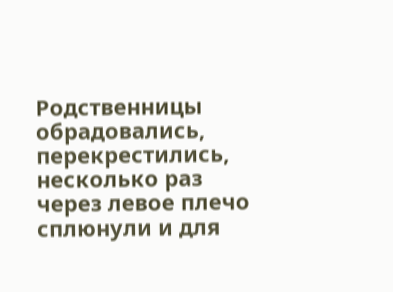Родственницы обрадовались, перекрестились, несколько раз через левое плечо сплюнули и для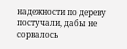надежности по дереву постучали, дабы не сорвалось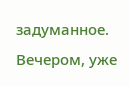задуманное. Вечером, уже